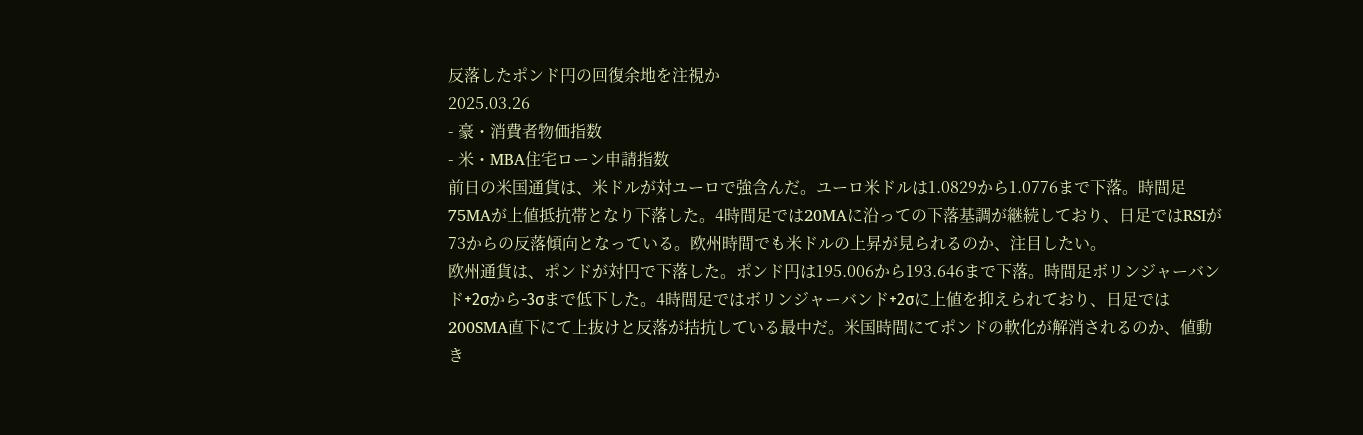反落したポンド円の回復余地を注視か
2025.03.26
- 豪・消費者物価指数
- 米・MBA住宅ローン申請指数
前日の米国通貨は、米ドルが対ユーロで強含んだ。ユーロ米ドルは1.0829から1.0776まで下落。時間足75MAが上値抵抗帯となり下落した。4時間足では20MAに沿っての下落基調が継続しており、日足ではRSIが73からの反落傾向となっている。欧州時間でも米ドルの上昇が見られるのか、注目したい。
欧州通貨は、ポンドが対円で下落した。ポンド円は195.006から193.646まで下落。時間足ボリンジャーバンド+2σから-3σまで低下した。4時間足ではボリンジャーバンド+2σに上値を抑えられており、日足では200SMA直下にて上抜けと反落が拮抗している最中だ。米国時間にてポンドの軟化が解消されるのか、値動き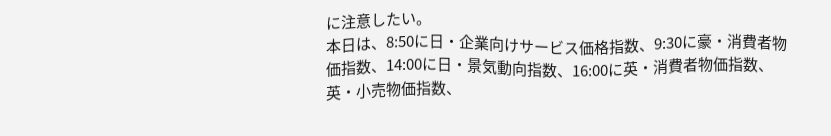に注意したい。
本日は、8:50に日・企業向けサービス価格指数、9:30に豪・消費者物価指数、14:00に日・景気動向指数、16:00に英・消費者物価指数、英・小売物価指数、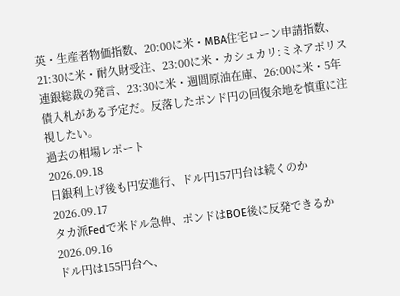英・生産者物価指数、20:00に米・MBA住宅ローン申請指数、21:30に米・耐久財受注、23:00に米・カシュカリ:ミネアポリス連銀総裁の発言、23:30に米・週間原油在庫、26:00に米・5年債入札がある予定だ。反落したポンド円の回復余地を慎重に注視したい。
過去の相場レポート
2026.09.18
日銀利上げ後も円安進行、ドル円157円台は続くのか
2026.09.17
タカ派Fedで米ドル急伸、ポンドはBOE後に反発できるか
2026.09.16
ドル円は155円台へ、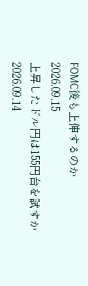FOMC後も上伸するのか
2026.09.15
上昇したドル円は155円台を試すか
2026.09.14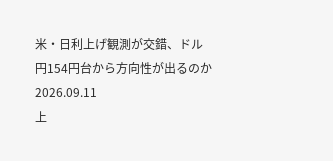米・日利上げ観測が交錯、ドル円154円台から方向性が出るのか
2026.09.11
上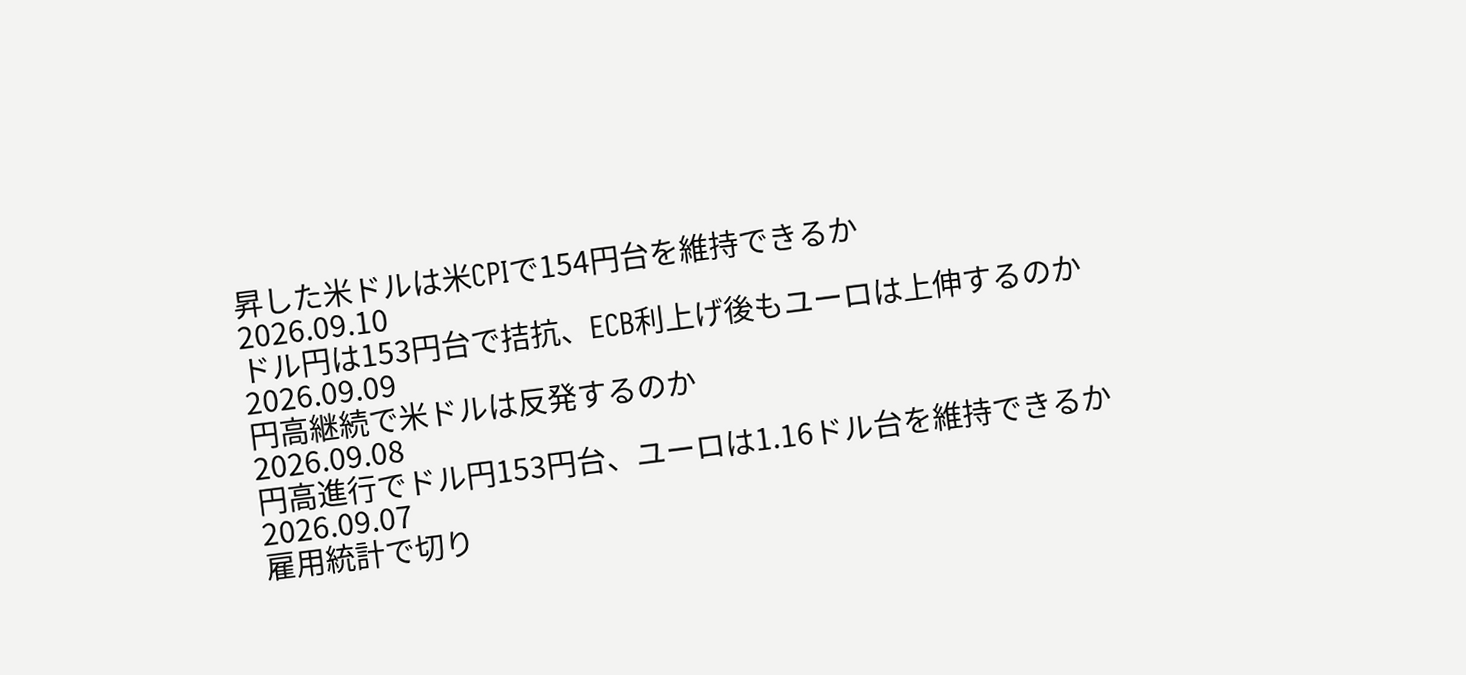昇した米ドルは米CPIで154円台を維持できるか
2026.09.10
ドル円は153円台で拮抗、ECB利上げ後もユーロは上伸するのか
2026.09.09
円高継続で米ドルは反発するのか
2026.09.08
円高進行でドル円153円台、ユーロは1.16ドル台を維持できるか
2026.09.07
雇用統計で切り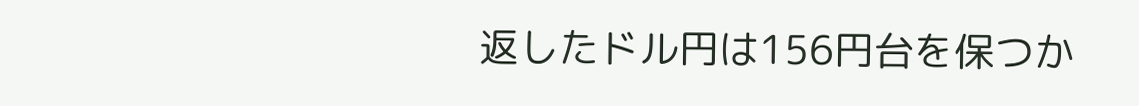返したドル円は156円台を保つか